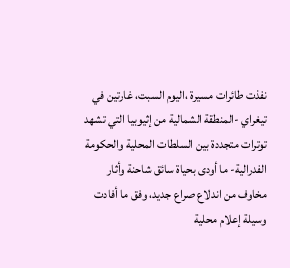نفذت طائرات مسيرة ،اليوم السبت، غارتين في تيغراي -المنطقة الشمالية من إثيوبيا التي تشهد توترات متجددة بين السلطات المحلية والحكومة الفدرالية- ما أودى بحياة سائق شاحنة وأثار مخاوف من اندلاع صراع جديد، وفق ما أفادت وسيلة إعلام محلية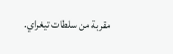مقربة من سلطات تيغراي.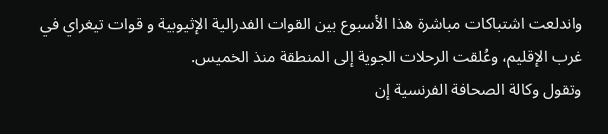واندلعت اشتباكات مباشرة هذا الأسبوع بين القوات الفدرالية الإثيوبية و قوات تيغراي في غرب الإقليم، وعُلقت الرحلات الجوية إلى المنطقة منذ الخميس.
وتقول وكالة الصحافة الفرنسية إن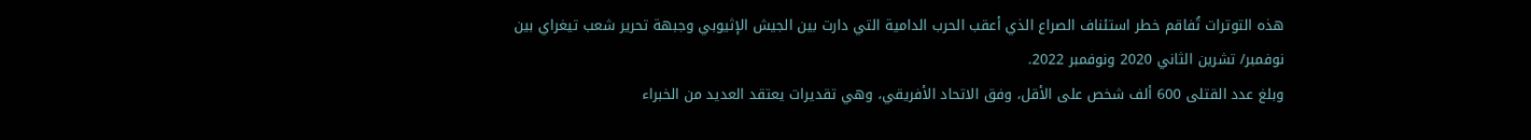هذه التوترات تُفاقم خطر استئناف الصراع الذي أعقب الحرب الدامية التي دارت بين الجيش الإثيوبي وجبهة تحرير شعب تيغراي بين نوفمبر/ تشرين الثاني 2020 ونوفمبر 2022.
وبلغ عدد القتلى 600 ألف شخص على الأقل، وفق الاتحاد الأفريقي، وهي تقديرات يعتقد العديد من الخبراء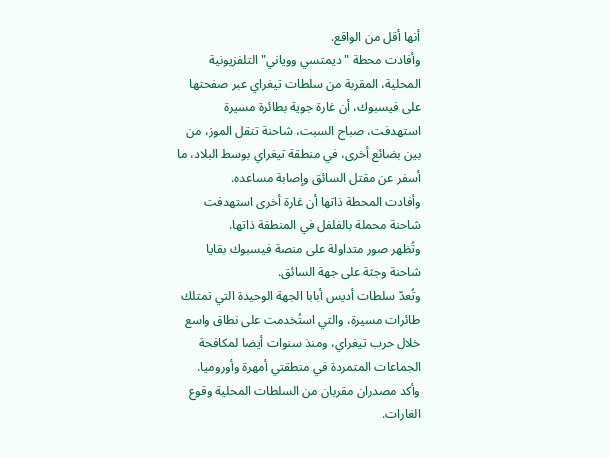أنها أقل من الواقع.
وأفادت محطة "ديمتسي ووياني" التلفزيونية المحلية، المقربة من سلطات تيغراي عبر صفحتها على فيسبوك، أن غارة جوية بطائرة مسيرة استهدفت، صباح السبت، شاحنة تنقل الموز، من بين بضائع أخرى، في منطقة تيغراي بوسط البلاد، ما أسفر عن مقتل السائق وإصابة مساعده.
وأفادت المحطة ذاتها أن غارة أخرى استهدفت شاحنة محملة بالفلفل في المنطقة ذاتها.
وتُظهر صور متداولة على منصة فيسبوك بقايا شاحنة وجثة على جهة السائق.
وتُعدّ سلطات أديس أبابا الجهة الوحيدة التي تمتلك طائرات مسيرة، والتي استُخدمت على نطاق واسع خلال حرب تيغراي، ومنذ سنوات أيضا لمكافحة الجماعات المتمردة في منطقتي أمهرة وأوروميا.
وأكد مصدران مقربان من السلطات المحلية وقوع الغارات.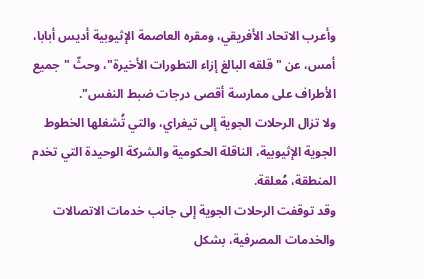وأعرب الاتحاد الأفريقي، ومقره العاصمة الإثيوبية أديس أبابا، أمس، عن "قلقه البالغ إزاء التطورات الأخيرة"، وحثّ "جميع الأطراف على ممارسة أقصى درجات ضبط النفس".
ولا تزال الرحلات الجوية إلى تيغراي، والتي تُشغلها الخطوط الجوية الإثيوبية، الناقلة الحكومية والشركة الوحيدة التي تخدم المنطقة، مُعلقة.
وقد توقفت الرحلات الجوية إلى جانب خدمات الاتصالات والخدمات المصرفية، بشكل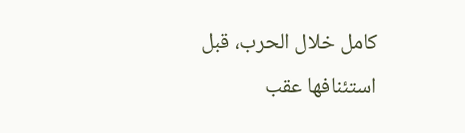كامل خلال الحرب، قبل استئنافها عقب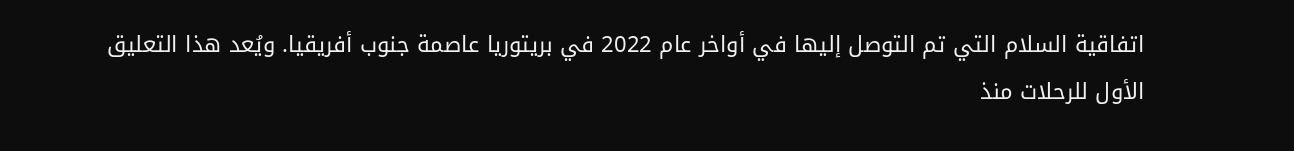اتفاقية السلام التي تم التوصل إليها في أواخر عام 2022 في بريتوريا عاصمة جنوب أفريقيا. ويُعد هذا التعليق الأول للرحلات منذ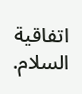اتفاقية السلام.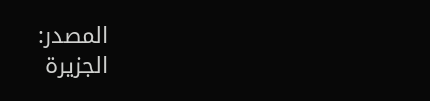المصدر:
الجزيرة